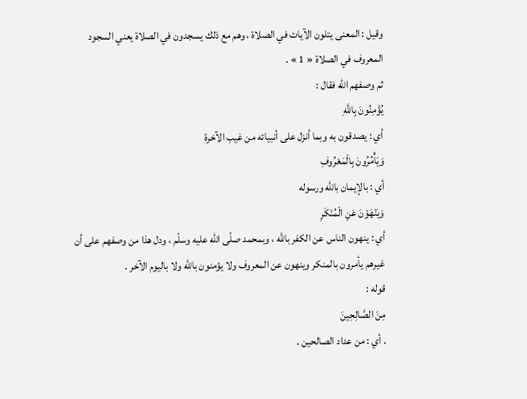وقيل : المعنى يتلون الآيات في الصلاة ، وهم مع ذلك يسجدون في الصلاة يعني السجود المعروف في الصلاة « 1 » .
ثم وصفهم اللّه فقال :
يُؤْمِنُونَ بِاللَّهِ
أي : يصدقون به وبما أنزل على أنبيائه من غيب الآخرة
وَيَأْمُرُونَ بِالْمَعْرُوفِ
أي : بالإيمان باللّه ورسوله
وَيَنْهَوْنَ عَنِ الْمُنْكَرِ
أي : ينهون الناس عن الكفر باللّه ، وبمحمد صلّى اللّه عليه وسلّم ، ودل هذا من وصفهم على أن غيرهم يأمرون بالمنكر وينهون عن المعروف ولا يؤمنون باللّه ولا باليوم الآخر .
قوله :
مِنَ الصَّالِحِينَ
. أي : من عداد الصالحين .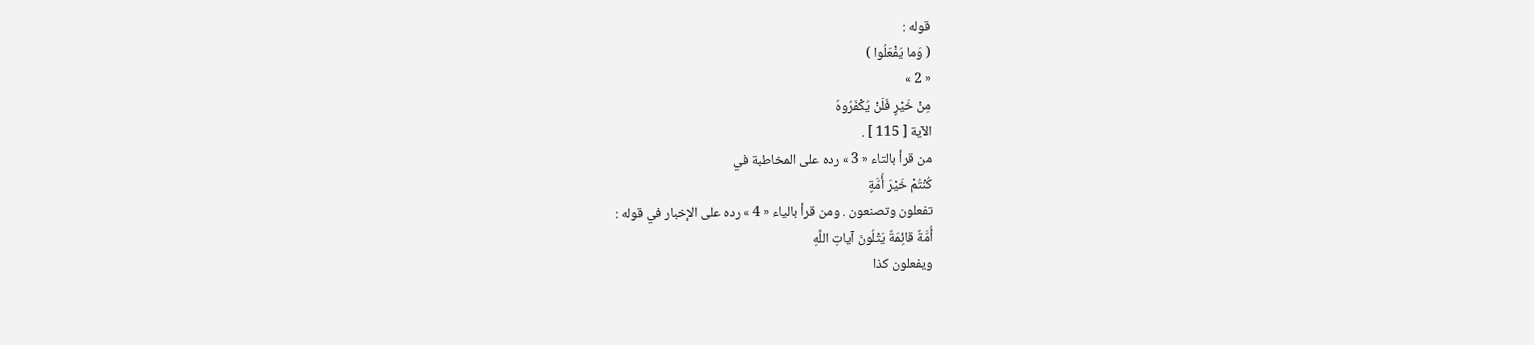قوله :
( وَما يَفْعَلُوا )
« 2 »
مِنْ خَيْرٍ فَلَنْ يُكْفَرُوهُ
الآية [ 115 ] .
من قرأ بالتاء « 3 » رده على المخاطبة في
كُنْتُمْ خَيْرَ أُمَّةٍ
تفعلون وتصنعون . ومن قرأ بالياء « 4 » رده على الإخبار في قوله :
أُمَّةٌ قائِمَةٌ يَتْلُونَ آياتِ اللَّهِ
ويفعلون كذا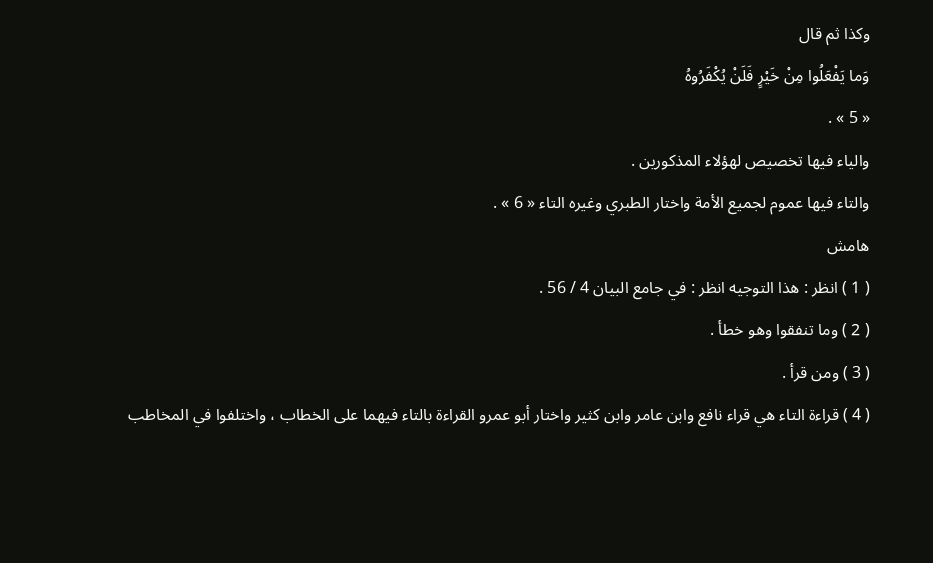وكذا ثم قال
وَما يَفْعَلُوا مِنْ خَيْرٍ فَلَنْ يُكْفَرُوهُ
« 5 » .
والياء فيها تخصيص لهؤلاء المذكورين .
والتاء فيها عموم لجميع الأمة واختار الطبري وغيره التاء « 6 » .
هامش
( 1 ) انظر : هذا التوجيه انظر : في جامع البيان 4 / 56 .
( 2 ) وما تنفقوا وهو خطأ .
( 3 ) ومن قرأ .
( 4 ) قراءة التاء هي قراء نافع وابن عامر وابن كثير واختار أبو عمرو القراءة بالتاء فيهما على الخطاب ، واختلفوا في المخاطب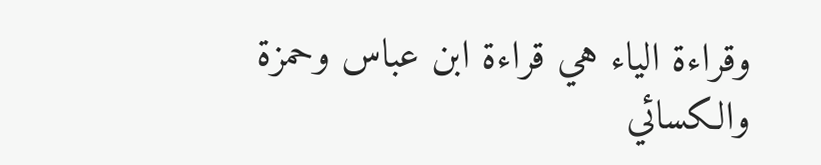وقراءة الياء هي قراءة ابن عباس وحمزة والكسائي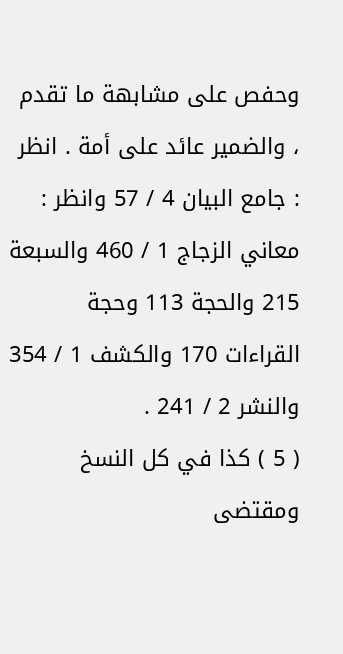وحفص على مشابهة ما تقدم ، والضمير عائد على أمة . انظر : جامع البيان 4 / 57 وانظر : معاني الزجاج 1 / 460 والسبعة 215 والحجة 113 وحجة القراءات 170 والكشف 1 / 354 والنشر 2 / 241 .
( 5 ) كذا في كل النسخ ومقتضى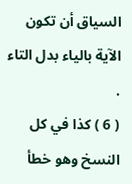السياق أن تكون الآية بالياء بدل التاء .
( 6 ) كذا في كل النسخ وهو خطأ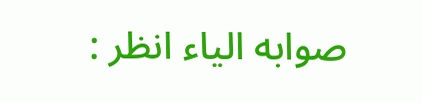صوابه الياء انظر :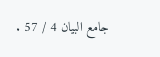جامع البيان 4 / 57 .